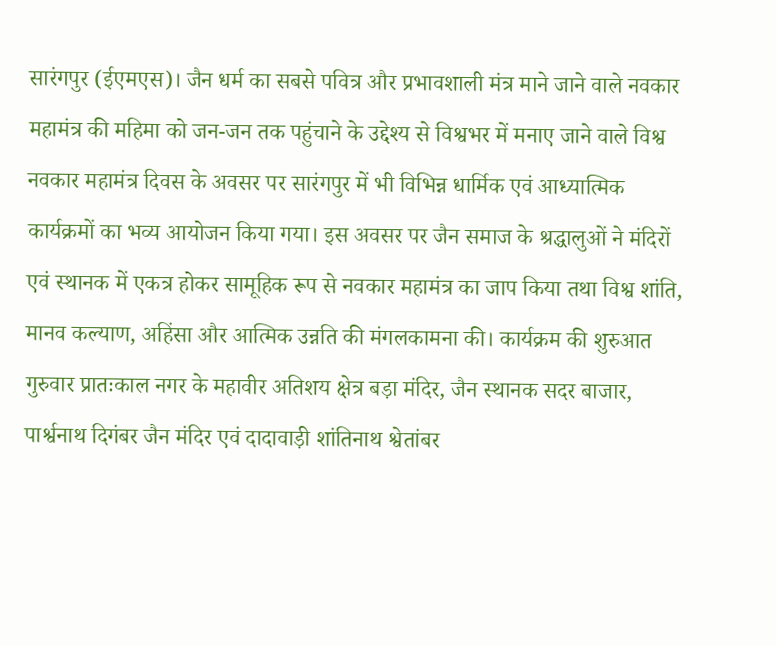सारंगपुर (ईएमएस)। जैन धर्म का सबसे पवित्र और प्रभावशाली मंत्र माने जाने वाले नवकार महामंत्र की महिमा को जन-जन तक पहुंचाने के उद्देश्य से विश्वभर में मनाए जाने वाले विश्व नवकार महामंत्र दिवस के अवसर पर सारंगपुर में भी विभिन्न धार्मिक एवं आध्यात्मिक कार्यक्रमों का भव्य आयोजन किया गया। इस अवसर पर जैन समाज के श्रद्धालुओं ने मंदिरों एवं स्थानक में एकत्र होकर सामूहिक रूप से नवकार महामंत्र का जाप किया तथा विश्व शांति, मानव कल्याण, अहिंसा और आत्मिक उन्नति की मंगलकामना की। कार्यक्रम की शुरुआत गुरुवार प्रातःकाल नगर के महावीर अतिशय क्षेत्र बड़ा मंदिर, जैन स्थानक सदर बाजार, पार्श्वनाथ दिगंबर जैन मंदिर एवं दादावाड़ी शांतिनाथ श्वेतांबर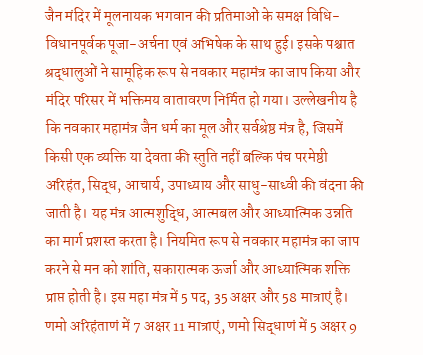जैन मंदिर में मूलनायक भगवान की प्रतिमाओं के समक्ष विधि-विधानपूर्वक पूजा-अर्चना एवं अभिषेक के साथ हुई। इसके पश्चात श्रद्धालुओं ने सामूहिक रूप से नवकार महामंत्र का जाप किया और मंदिर परिसर में भक्तिमय वातावरण निर्मित हो गया। उल्लेखनीय है कि नवकार महामंत्र जैन धर्म का मूल और सर्वश्रेष्ठ मंत्र है, जिसमें किसी एक व्यक्ति या देवता की स्तुति नहीं बल्कि पंच परमेष्ठी अरिहंत, सिद्ध, आचार्य, उपाध्याय और साधु-साध्वी की वंदना की जाती है। यह मंत्र आत्मशुद्धि, आत्मबल और आध्यात्मिक उन्नति का मार्ग प्रशस्त करता है। नियमित रूप से नवकार महामंत्र का जाप करने से मन को शांति, सकारात्मक ऊर्जा और आध्यात्मिक शक्ति प्राप्त होती है। इस महा मंत्र में 5 पद, 35 अक्षर और 58 मात्राएं है। णमो अरिहंताणं में 7 अक्षर 11 मात्राएं, णमो सिद्धाणं में 5 अक्षर 9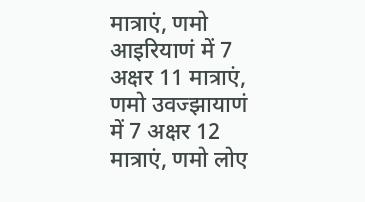मात्राएं, णमो आइरियाणं में 7 अक्षर 11 मात्राएं, णमो उवज्झायाणं में 7 अक्षर 12 मात्राएं, णमो लोए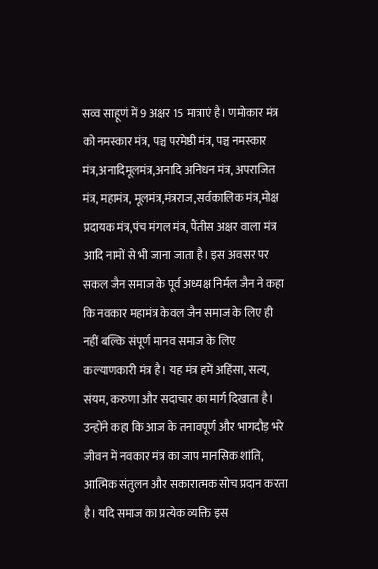सव्व साहूणं में 9 अक्षर 15 मात्राएं है। णमोकार मंत्र को नमस्कार मंत्र, पञ्च परमेष्ठी मंत्र, पञ्च नमस्कार मंत्र,अनादिमूलमंत्र,अनादि अनिधन मंत्र, अपराजित मंत्र, महामंत्र, मूलमंत्र,मंत्रराज,सर्वकालिक मंत्र,मोक्ष प्रदायक मंत्र,पंच मंगल मंत्र, पैंतीस अक्षर वाला मंत्र आदि नामों से भी जाना जाता है। इस अवसर पर सकल जैन समाज के पूर्व अध्यक्ष निर्मल जैन ने कहा कि नवकार महामंत्र केवल जैन समाज के लिए ही नहीं बल्कि संपूर्ण मानव समाज के लिए कल्याणकारी मंत्र है। यह मंत्र हमें अहिंसा, सत्य, संयम, करुणा और सदाचार का मार्ग दिखाता है। उन्होंने कहा कि आज के तनावपूर्ण और भागदौड़ भरे जीवन में नवकार मंत्र का जाप मानसिक शांति, आत्मिक संतुलन और सकारात्मक सोच प्रदान करता है। यदि समाज का प्रत्येक व्यक्ति इस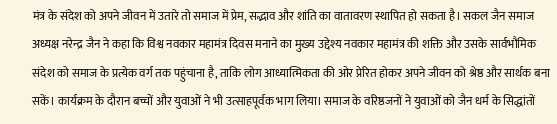मंत्र के संदेश को अपने जीवन में उतारे तो समाज में प्रेम, सद्भाव और शांति का वातावरण स्थापित हो सकता है। सकल जैन समाज अध्यक्ष नरेन्द्र जैन ने कहा कि विश्व नवकार महामंत्र दिवस मनाने का मुख्य उद्देश्य नवकार महामंत्र की शक्ति और उसके सार्वभौमिक संदेश को समाज के प्रत्येक वर्ग तक पहुंचाना है, ताकि लोग आध्यात्मिकता की ओर प्रेरित होकर अपने जीवन को श्रेष्ठ और सार्थक बना सकें। कार्यक्रम के दौरान बच्चों और युवाओं ने भी उत्साहपूर्वक भाग लिया। समाज के वरिष्ठजनों ने युवाओं को जैन धर्म के सिद्धांतों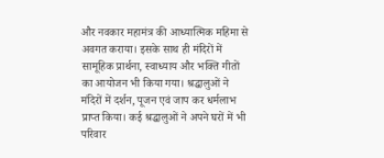और नवकार महामंत्र की आध्यात्मिक महिमा से अवगत कराया। इसके साथ ही मंदिरों में सामूहिक प्रार्थना, स्वाध्याय और भक्ति गीतों का आयोजन भी किया गया। श्रद्धालुओं ने मंदिरों में दर्शन, पूजन एवं जाप कर धर्मलाभ प्राप्त किया। कई श्रद्धालुओं ने अपने घरों में भी परिवार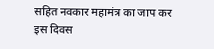सहित नवकार महामंत्र का जाप कर इस दिवस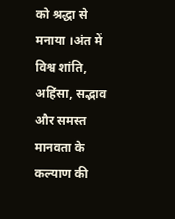को श्रद्धा से मनाया ।अंत में विश्व शांति, अहिंसा, सद्भाव और समस्त मानवता के कल्याण की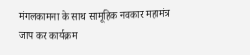मंगलकामना के साथ सामूहिक नवकार महामंत्र जाप कर कार्यक्रम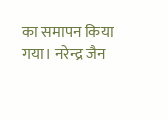का समापन किया गया। नरेन्द्र जैन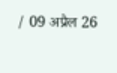/ 09 अप्रैल 26